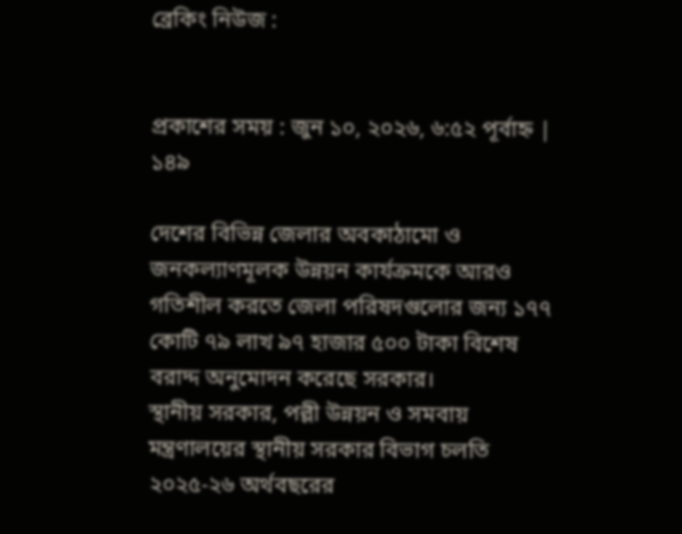ব্রেকিং নিউজ :


প্রকাশের সময় : জুন ১০, ২০২৬, ৬:৫২ পূর্বাহ্ন | ১৪৯

দেশের বিভিন্ন জেলার অবকাঠামো ও জনকল্যাণমূলক উন্নয়ন কার্যক্রমকে আরও গতিশীল করতে জেলা পরিষদগুলোর জন্য ১৭৭ কোটি ৭৯ লাখ ৯৭ হাজার ৫০০ টাকা বিশেষ বরাদ্দ অনুমোদন করেছে সরকার।
স্থানীয় সরকার, পল্লী উন্নয়ন ও সমবায় মন্ত্রণালয়ের স্থানীয় সরকার বিভাগ চলতি ২০২৫-২৬ অর্থবছরের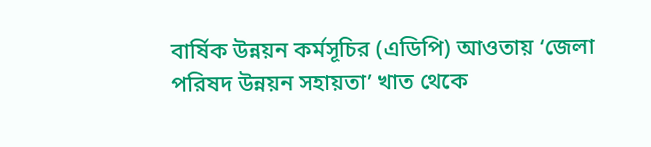বার্ষিক উন্নয়ন কর্মসূচির (এডিপি) আওতায় ‘জেলা পরিষদ উন্নয়ন সহায়তা’ খাত থেকে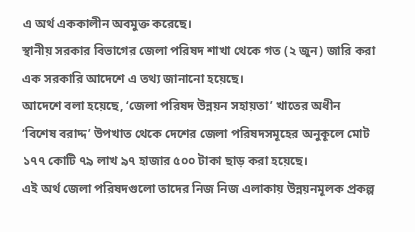এ অর্থ এককালীন অবমুক্ত করেছে।
স্থানীয় সরকার বিভাগের জেলা পরিষদ শাখা থেকে গত (২ জুন) জারি করা এক সরকারি আদেশে এ তথ্য জানানো হয়েছে।
আদেশে বলা হয়েছে, ‘জেলা পরিষদ উন্নয়ন সহায়তা’ খাতের অধীন ‘বিশেষ বরাদ্দ’ উপখাত থেকে দেশের জেলা পরিষদসমূহের অনুকূলে মোট ১৭৭ কোটি ৭৯ লাখ ৯৭ হাজার ৫০০ টাকা ছাড় করা হয়েছে।
এই অর্থ জেলা পরিষদগুলো তাদের নিজ নিজ এলাকায় উন্নয়নমূলক প্রকল্প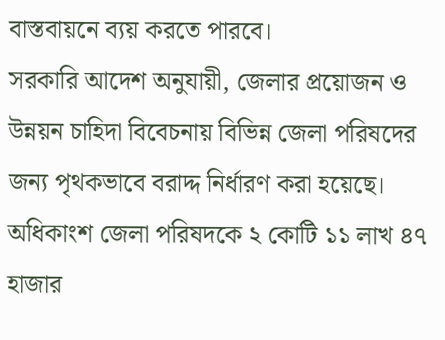বাস্তবায়নে ব্যয় করতে পারবে।
সরকারি আদেশ অনুযায়ী, জেলার প্রয়োজন ও উন্নয়ন চাহিদা বিবেচনায় বিভিন্ন জেলা পরিষদের জন্য পৃথকভাবে বরাদ্দ নির্ধারণ করা হয়েছে।
অধিকাংশ জেলা পরিষদকে ২ কোটি ১১ লাখ ৪৭ হাজার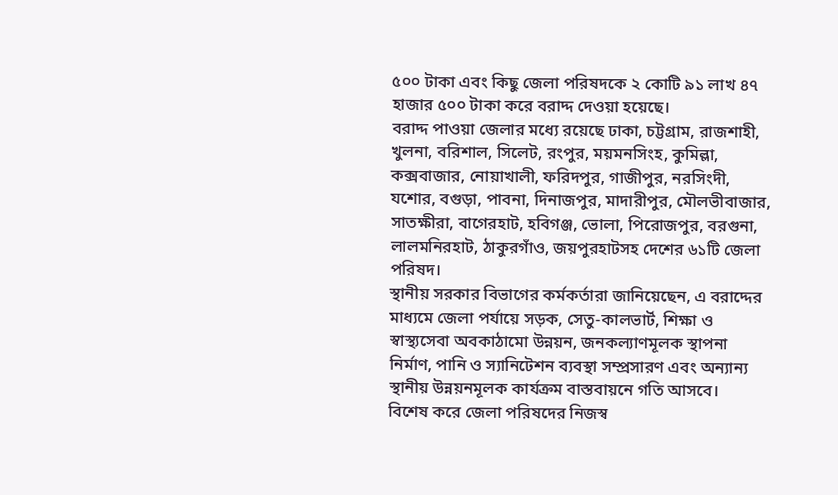৫০০ টাকা এবং কিছু জেলা পরিষদকে ২ কোটি ৯১ লাখ ৪৭ হাজার ৫০০ টাকা করে বরাদ্দ দেওয়া হয়েছে।
বরাদ্দ পাওয়া জেলার মধ্যে রয়েছে ঢাকা, চট্টগ্রাম, রাজশাহী, খুলনা, বরিশাল, সিলেট, রংপুর, ময়মনসিংহ, কুমিল্লা, কক্সবাজার, নোয়াখালী, ফরিদপুর, গাজীপুর, নরসিংদী, যশোর, বগুড়া, পাবনা, দিনাজপুর, মাদারীপুর, মৌলভীবাজার, সাতক্ষীরা, বাগেরহাট, হবিগঞ্জ, ভোলা, পিরোজপুর, বরগুনা, লালমনিরহাট, ঠাকুরগাঁও, জয়পুরহাটসহ দেশের ৬১টি জেলা পরিষদ।
স্থানীয় সরকার বিভাগের কর্মকর্তারা জানিয়েছেন, এ বরাদ্দের মাধ্যমে জেলা পর্যায়ে সড়ক, সেতু-কালভার্ট, শিক্ষা ও স্বাস্থ্যসেবা অবকাঠামো উন্নয়ন, জনকল্যাণমূলক স্থাপনা নির্মাণ, পানি ও স্যানিটেশন ব্যবস্থা সম্প্রসারণ এবং অন্যান্য স্থানীয় উন্নয়নমূলক কার্যক্রম বাস্তবায়নে গতি আসবে।
বিশেষ করে জেলা পরিষদের নিজস্ব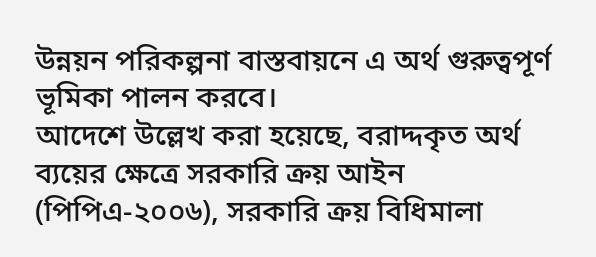উন্নয়ন পরিকল্পনা বাস্তবায়নে এ অর্থ গুরুত্বপূর্ণ ভূমিকা পালন করবে।
আদেশে উল্লেখ করা হয়েছে, বরাদ্দকৃত অর্থ ব্যয়ের ক্ষেত্রে সরকারি ক্রয় আইন (পিপিএ-২০০৬), সরকারি ক্রয় বিধিমালা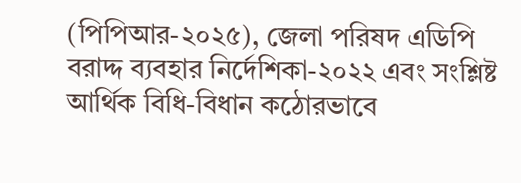(পিপিআর-২০২৫), জেলা পরিষদ এডিপি বরাদ্দ ব্যবহার নির্দেশিকা-২০২২ এবং সংশ্লিষ্ট আর্থিক বিধি-বিধান কঠোরভাবে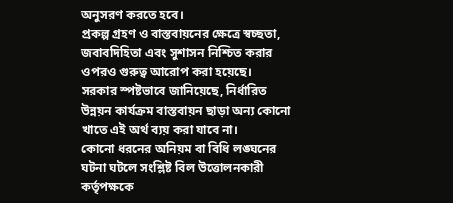অনুসরণ করতে হবে।
প্রকল্প গ্রহণ ও বাস্তবায়নের ক্ষেত্রে স্বচ্ছতা, জবাবদিহিতা এবং সুশাসন নিশ্চিত করার ওপরও গুরুত্ব আরোপ করা হয়েছে।
সরকার স্পষ্টভাবে জানিয়েছে, নির্ধারিত উন্নয়ন কার্যক্রম বাস্তবায়ন ছাড়া অন্য কোনো খাতে এই অর্থ ব্যয় করা যাবে না।
কোনো ধরনের অনিয়ম বা বিধি লঙ্ঘনের ঘটনা ঘটলে সংশ্লিষ্ট বিল উত্তোলনকারী কর্তৃপক্ষকে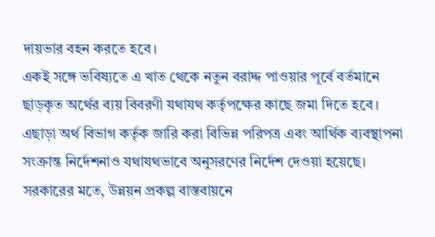দায়ভার বহন করতে হবে।
একই সঙ্গে ভবিষ্যতে এ খাত থেকে নতুন বরাদ্দ পাওয়ার পূর্বে বর্তমানে ছাড়কৃত অর্থের ব্যয় বিবরণী যথাযথ কর্তৃপক্ষের কাছে জমা দিতে হবে।
এছাড়া অর্থ বিভাগ কর্তৃক জারি করা বিভিন্ন পরিপত্র এবং আর্থিক ব্যবস্থাপনা সংক্রান্ত নির্দেশনাও যথাযথভাবে অনুসরণের নির্দেশ দেওয়া হয়েছে।
সরকারের মতে, উন্নয়ন প্রকল্প বাস্তবায়নে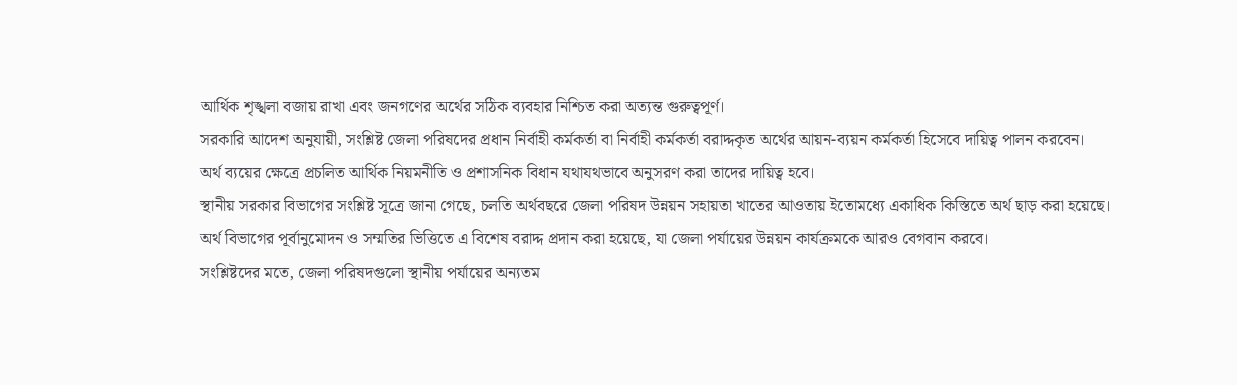আর্থিক শৃঙ্খলা বজায় রাখা এবং জনগণের অর্থের সঠিক ব্যবহার নিশ্চিত করা অত্যন্ত গুরুত্বপূর্ণ।
সরকারি আদেশ অনুযায়ী, সংশ্লিষ্ট জেলা পরিষদের প্রধান নির্বাহী কর্মকর্তা বা নির্বাহী কর্মকর্তা বরাদ্দকৃত অর্থের আয়ন-ব্যয়ন কর্মকর্তা হিসেবে দায়িত্ব পালন করবেন।
অর্থ ব্যয়ের ক্ষেত্রে প্রচলিত আর্থিক নিয়মনীতি ও প্রশাসনিক বিধান যথাযথভাবে অনুসরণ করা তাদের দায়িত্ব হবে।
স্থানীয় সরকার বিভাগের সংশ্লিষ্ট সূত্রে জানা গেছে, চলতি অর্থবছরে জেলা পরিষদ উন্নয়ন সহায়তা খাতের আওতায় ইতোমধ্যে একাধিক কিস্তিতে অর্থ ছাড় করা হয়েছে।
অর্থ বিভাগের পূর্বানুমোদন ও সম্মতির ভিত্তিতে এ বিশেষ বরাদ্দ প্রদান করা হয়েছে, যা জেলা পর্যায়ের উন্নয়ন কার্যক্রমকে আরও বেগবান করবে।
সংশ্লিষ্টদের মতে, জেলা পরিষদগুলো স্থানীয় পর্যায়ের অন্যতম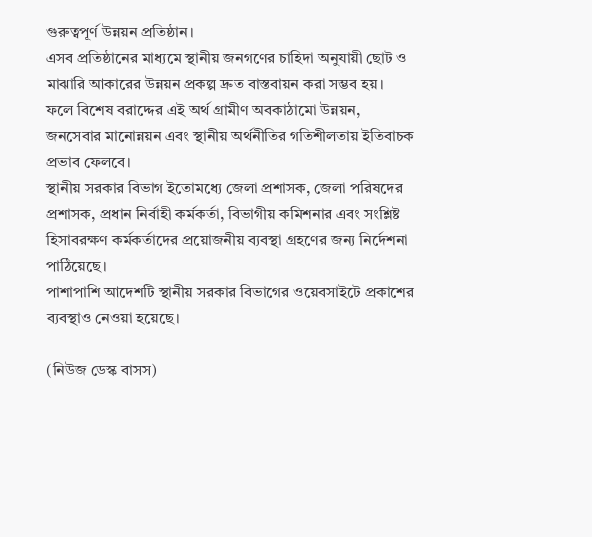গুরুত্বপূর্ণ উন্নয়ন প্রতিষ্ঠান।
এসব প্রতিষ্ঠানের মাধ্যমে স্থানীয় জনগণের চাহিদা অনুযায়ী ছোট ও মাঝারি আকারের উন্নয়ন প্রকল্প দ্রুত বাস্তবায়ন করা সম্ভব হয়।
ফলে বিশেষ বরাদ্দের এই অর্থ গ্রামীণ অবকাঠামো উন্নয়ন, জনসেবার মানোন্নয়ন এবং স্থানীয় অর্থনীতির গতিশীলতায় ইতিবাচক প্রভাব ফেলবে।
স্থানীয় সরকার বিভাগ ইতোমধ্যে জেলা প্রশাসক, জেলা পরিষদের প্রশাসক, প্রধান নির্বাহী কর্মকর্তা, বিভাগীয় কমিশনার এবং সংশ্লিষ্ট হিসাবরক্ষণ কর্মকর্তাদের প্রয়োজনীয় ব্যবস্থা গ্রহণের জন্য নির্দেশনা পাঠিয়েছে।
পাশাপাশি আদেশটি স্থানীয় সরকার বিভাগের ওয়েবসাইটে প্রকাশের ব্যবস্থাও নেওয়া হয়েছে।

(নিউজ ডেস্ক বাসস)